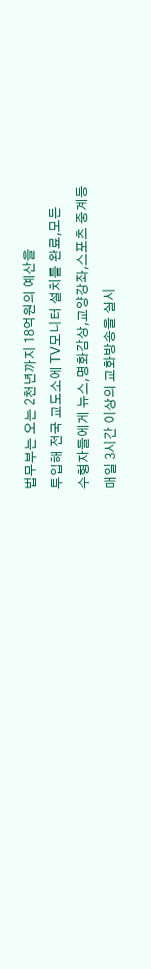법무부는 오는 2천년까지 18억원의 예산을
투입해 전국 교도소에 TV모니터 설치를 완료,모든
수형자들에게 뉴스,명화감상,교양강좌,스포츠 중계등
매일 3시간 이상의 교화방송을 실시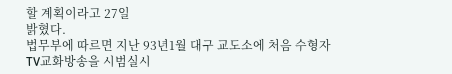할 계획이라고 27일
밝혔다.
법무부에 따르면 지난 93년1월 대구 교도소에 처음 수형자
TV교화방송을 시범실시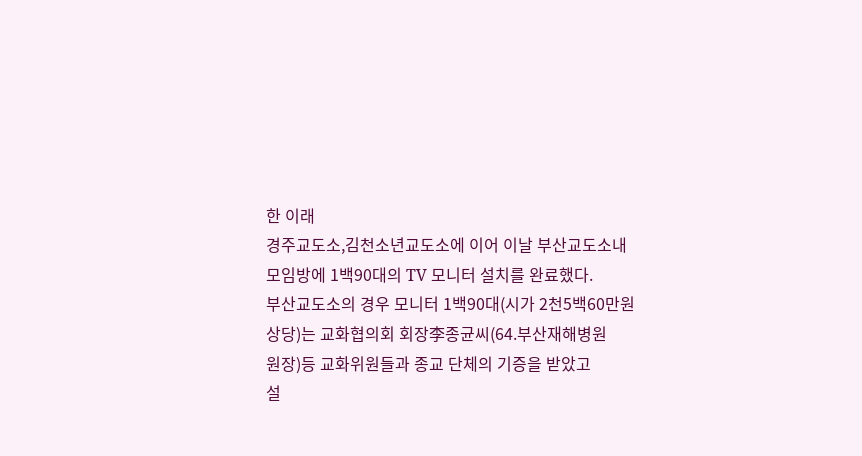한 이래
경주교도소,김천소년교도소에 이어 이날 부산교도소내
모임방에 1백90대의 TV 모니터 설치를 완료했다.
부산교도소의 경우 모니터 1백90대(시가 2천5백60만원
상당)는 교화협의회 회장李종균씨(64.부산재해병원
원장)등 교화위원들과 종교 단체의 기증을 받았고
설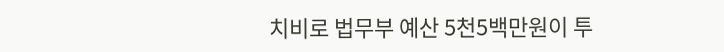치비로 법무부 예산 5천5백만원이 투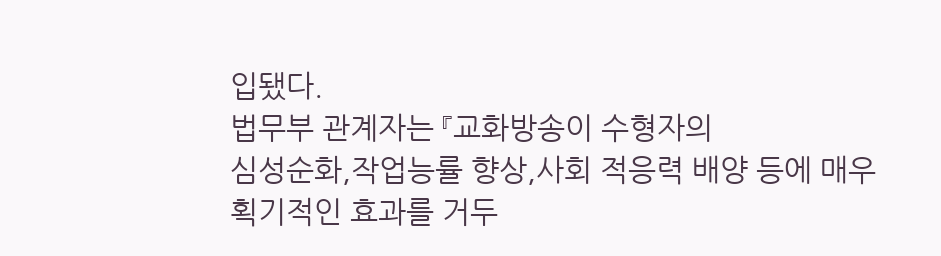입됐다.
법무부 관계자는 『교화방송이 수형자의
심성순화,작업능률 향상,사회 적응력 배양 등에 매우
획기적인 효과를 거두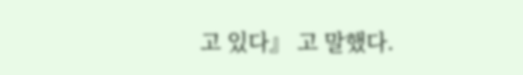고 있다』 고 말했다.